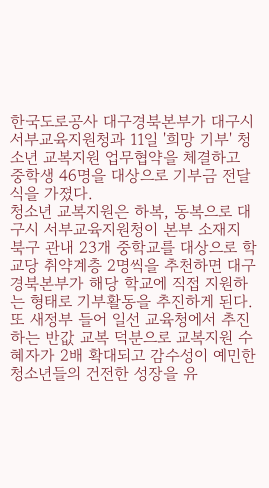한국도로공사 대구경북본부가 대구시 서부교육지원청과 11일 '희망 기부' 청소년 교복지원 업무협약을 체결하고 중학생 46명을 대상으로 기부금 전달식을 가졌다.
청소년 교복지원은 하복, 동복으로 대구시 서부교육지원청이 본부 소재지 북구 관내 23개 중학교를 대상으로 학교당 취약계층 2명씩을 추천하면 대구경북본부가 해당 학교에 직접 지원하는 형태로 기부활동을 추진하게 된다.
또 새정부 들어 일선 교육청에서 추진하는 반값 교복 덕분으로 교복지원 수혜자가 2배 확대되고 감수성이 예민한 청소년들의 건전한 성장을 유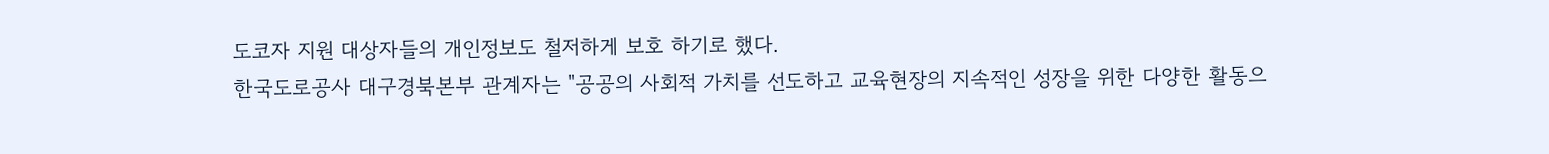도코자 지원 대상자들의 개인정보도 철저하게 보호 하기로 했다.
한국도로공사 대구경북본부 관계자는 "공공의 사회적 가치를 선도하고 교육현장의 지속적인 성장을 위한 다양한 활동으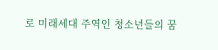로 미래세대 주역인 청소년들의 꿈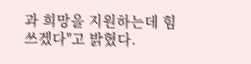과 희망을 지원하는데 힘쓰겠다"고 밝혔다.